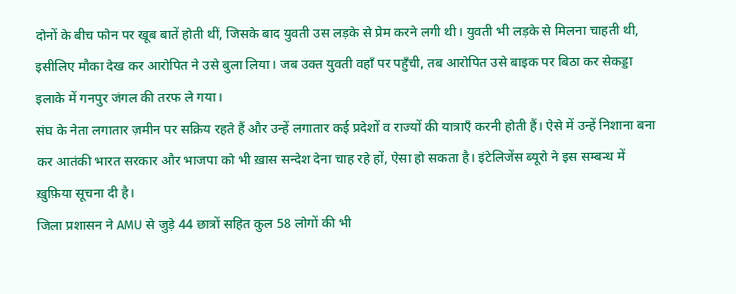दोनों के बीच फोन पर खूब बातें होती थीं, जिसके बाद युवती उस लड़के से प्रेम करने लगी थी। युवती भी लड़के से मिलना चाहती थी, इसीलिए मौका देख कर आरोपित ने उसे बुला लिया। जब उक्त युवती वहाँ पर पहुँची, तब आरोपित उसे बाइक पर बिठा कर सेकड्डा इलाके में गनपुर जंगल की तरफ ले गया।
संघ के नेता लगातार ज़मीन पर सक्रिय रहते हैं और उन्हें लगातार कई प्रदेशों व राज्यों की यात्राएँ करनी होती हैं। ऐसे में उन्हें निशाना बना कर आतंकी भारत सरकार और भाजपा को भी ख़ास सन्देश देना चाह रहे हों, ऐसा हो सकता है। इंटेलिजेंस ब्यूरो ने इस सम्बन्ध में ख़ुफ़िया सूचना दी है।
जिला प्रशासन ने AMU से जुड़े 44 छात्रों सहित कुल 58 लोगों की भी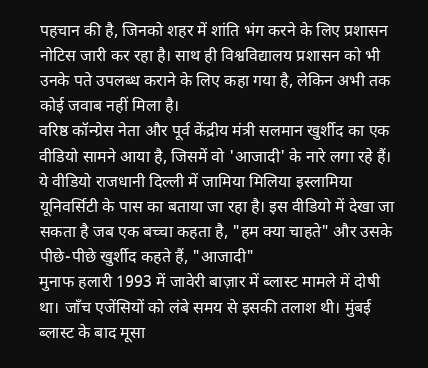पहचान की है, जिनको शहर में शांति भंग करने के लिए प्रशासन नोटिस जारी कर रहा है। साथ ही विश्वविद्यालय प्रशासन को भी उनके पते उपलब्ध कराने के लिए कहा गया है, लेकिन अभी तक कोई जवाब नहीं मिला है।
वरिष्ठ कॉन्ग्रेस नेता और पूर्व केंद्रीय मंत्री सलमान खुर्शीद का एक वीडियो सामने आया है, जिसमें वो 'आजादी' के नारे लगा रहे हैं। ये वीडियो राजधानी दिल्ली में जामिया मिलिया इस्लामिया यूनिवर्सिटी के पास का बताया जा रहा है। इस वीडियो में देखा जा सकता है जब एक बच्चा कहता है, "हम क्या चाहते" और उसके पीछे-पीछे खुर्शीद कहते हैं, "आजादी"
मुनाफ हलारी 1993 में जावेरी बाज़ार में ब्लास्ट मामले में दोषी था। जाँच एजेंसियों को लंबे समय से इसकी तलाश थी। मुंबई ब्लास्ट के बाद मूसा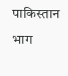पाकिस्तान भाग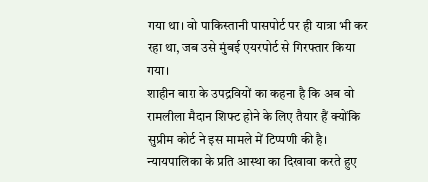गया था। वो पाकिस्तानी पासपोर्ट पर ही यात्रा भी कर रहा था, जब उसे मुंबई एयरपोर्ट से गिरफ्तार किया गया।
शाहीन बाग़ के उपद्रवियों का कहना है कि अब वो रामलीला मैदान शिफ्ट होने के लिए तैयार हैं क्योंकि सुप्रीम कोर्ट ने इस मामले में टिप्पणी की है। न्यायपालिका के प्रति आस्था का दिखावा करते हुए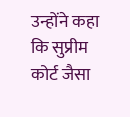उन्होंने कहा कि सुप्रीम कोर्ट जैसा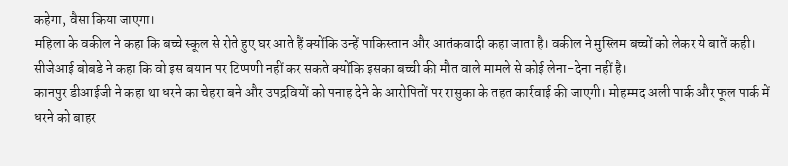कहेगा, वैसा किया जाएगा।
महिला के वकील ने कहा कि बच्चे स्कूल से रोते हुए घर आते हैं क्योंकि उन्हें पाकिस्तान और आतंकवादी कहा जाता है। वकील ने मुस्लिम बच्चों को लेकर ये बातें कही। सीजेआई बोबडे ने कहा कि वो इस बयान पर टिप्पणी नहीं कर सकते क्योंकि इसका बच्ची की मौत वाले मामले से कोई लेना-देना नहीं है।
कानपुर डीआईजी ने कहा था धरने का चेहरा बने और उपद्रवियों को पनाह देने के आरोपितों पर रासुका के तहत कार्रवाई की जाएगी। मोहम्मद अली पार्क और फूल पार्क में धरने को बाहर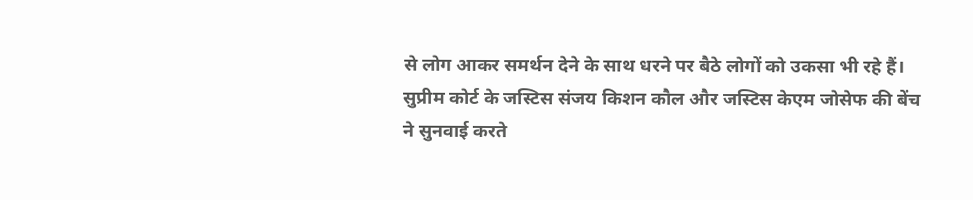से लोग आकर समर्थन देने के साथ धरने पर बैठे लोगों को उकसा भी रहे हैं।
सुप्रीम कोर्ट के जस्टिस संजय किशन कौल और जस्टिस केएम जोसेफ की बेंच ने सुनवाई करते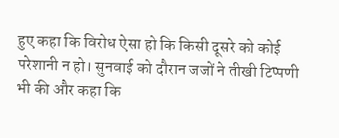हुए कहा कि विरोध ऐसा हो कि किसी दूसरे को कोई परेशानी न हो। सुनवाई को दौरान जजों ने तीखी टिप्पणी भी की और कहा कि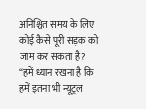अनिश्चित समय के लिए कोई कैसे पूरी सड़क को जाम कर सकता है?
“हमें ध्यान रखना है कि हमें इतना भी न्यूट्रल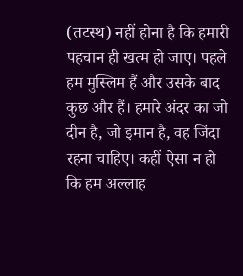(तटस्थ) नहीं होना है कि हमारी पहचान ही खत्म हो जाए। पहले हम मुस्लिम हैं और उसके बाद कुछ और हैं। हमारे अंदर का जो दीन है, जो इमान है, वह जिंदा रहना चाहिए। कहीं ऐसा न हो कि हम अल्लाह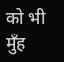को भी मुँह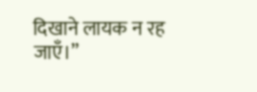दिखाने लायक न रह जाएँ।”